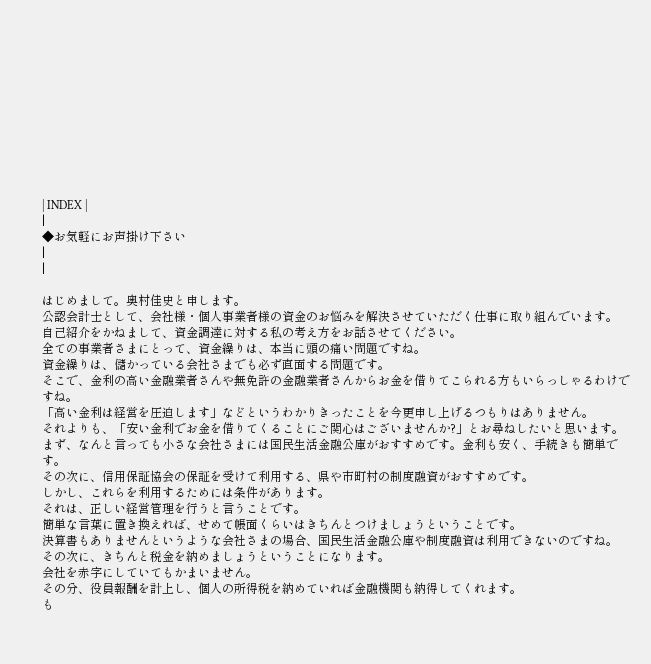| INDEX |
|
◆お気軽にお声掛け下さい
|
|

はじめまして。奥村佳史と申します。
公認会計士として、会社様・個人事業者様の資金のお悩みを解決させていただく仕事に取り組んでいます。
自己紹介をかねまして、資金調達に対する私の考え方をお話させてください。
全ての事業者さまにとって、資金繰りは、本当に頭の痛い問題ですね。
資金繰りは、儲かっている会社さまでも必ず直面する問題です。
そこで、金利の高い金融業者さんや無免許の金融業者さんからお金を借りてこられる方もいらっしゃるわけですね。
「高い金利は経営を圧迫します」などというわかりきったことを今更申し上げるつもりはありません。
それよりも、「安い金利でお金を借りてくることにご関心はございませんか?」とお尋ねしたいと思います。
まず、なんと言っても小さな会社さまには国民生活金融公庫がおすすめです。金利も安く、手続きも簡単です。
その次に、信用保証協会の保証を受けて利用する、県や市町村の制度融資がおすすめです。
しかし、これらを利用するためには条件があります。
それは、正しい経営管理を行うと言うことです。
簡単な言葉に置き換えれば、せめて帳面くらいはきちんとつけましょうということです。
決算書もありませんというような会社さまの場合、国民生活金融公庫や制度融資は利用できないのですね。
その次に、きちんと税金を納めましょうということになります。
会社を赤字にしていてもかまいません。
その分、役員報酬を計上し、個人の所得税を納めていれば金融機関も納得してくれます。
も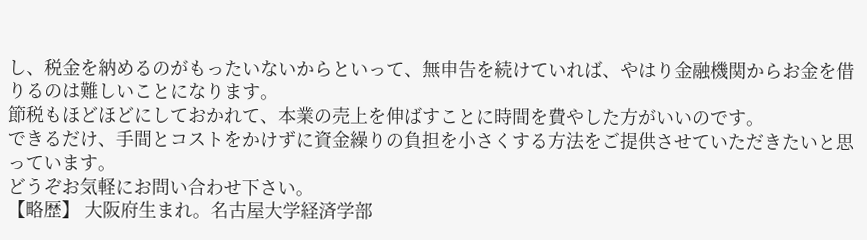し、税金を納めるのがもったいないからといって、無申告を続けていれば、やはり金融機関からお金を借りるのは難しいことになります。
節税もほどほどにしておかれて、本業の売上を伸ばすことに時間を費やした方がいいのです。
できるだけ、手間とコストをかけずに資金繰りの負担を小さくする方法をご提供させていただきたいと思っています。
どうぞお気軽にお問い合わせ下さい。
【略歴】 大阪府生まれ。名古屋大学経済学部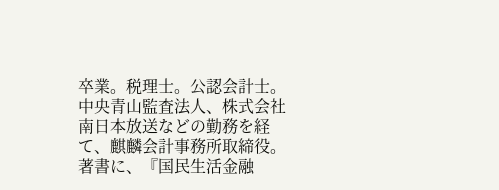卒業。税理士。公認会計士。 中央青山監査法人、株式会社南日本放送などの勤務を経て、麒麟会計事務所取締役。 著書に、『国民生活金融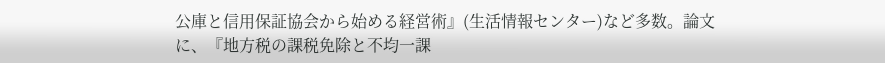公庫と信用保証協会から始める経営術』(生活情報センター)など多数。論文に、『地方税の課税免除と不均一課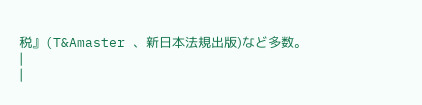税』(T&Amaster 、新日本法規出版)など多数。
|
|